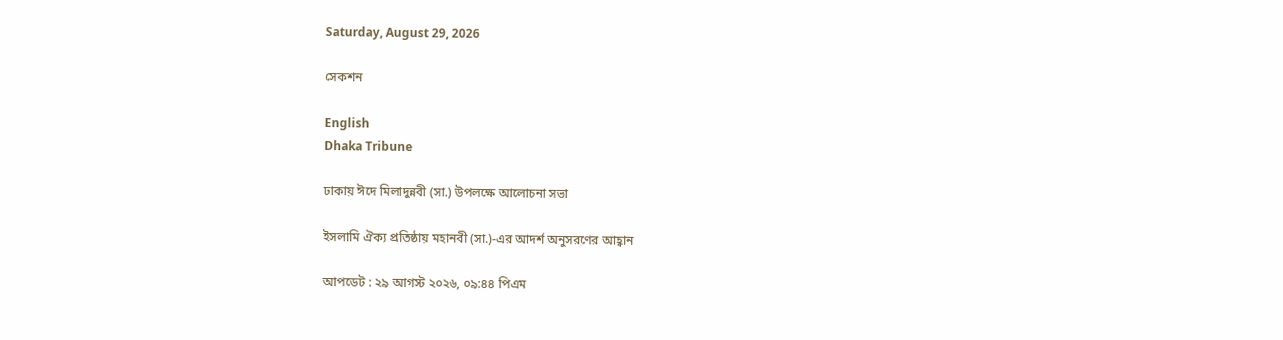Saturday, August 29, 2026

সেকশন

English
Dhaka Tribune

ঢাকায় ঈদে মিলাদুন্নবী (সা.) উপলক্ষে আলোচনা সভা

ইসলামি ঐক্য প্রতিষ্ঠায় মহানবী (সা.)-এর আদর্শ অনুসরণের আহ্বান

আপডেট : ২৯ আগস্ট ২০২৬, ০৯:৪৪ পিএম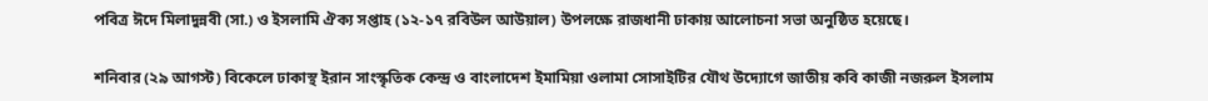পবিত্র ঈদে মিলাদুন্নবী (সা.) ও ইসলামি ঐক্য সপ্তাহ (১২-১৭ রবিউল আউয়াল) উপলক্ষে রাজধানী ঢাকায় আলোচনা সভা অনুষ্ঠিত হয়েছে।

শনিবার (২৯ আগস্ট) বিকেলে ঢাকাস্থ ইরান সাংস্কৃতিক কেন্দ্র ও বাংলাদেশ ইমামিয়া ওলামা সোসাইটির যৌথ উদ্যোগে জাতীয় কবি কাজী নজরুল ইসলাম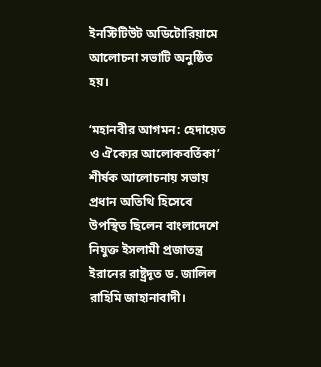ইনস্টিটিউট অডিটোরিয়ামে আলোচনা সভাটি অনুষ্ঠিত হয়।

‘মহানবীর আগমন: হেদায়েত ও ঐক্যের আলোকবর্তিকা’ শীর্ষক আলোচনায় সভায় প্রধান অতিথি হিসেবে উপস্থিত ছিলেন বাংলাদেশে নিযুক্ত ইসলামী প্রজাতন্ত্র ইরানের রাষ্ট্রদূত ড. জালিল রাহিমি জাহানাবাদী।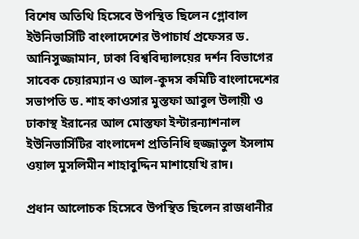বিশেষ অতিথি হিসেবে উপস্থিত ছিলেন গ্লোবাল ইউনিভার্সিটি বাংলাদেশের উপাচার্য প্রফেসর ড. আনিসুজ্জামান, ঢাকা বিশ্ববিদ্যালয়ের দর্শন বিভাগের সাবেক চেয়ারম্যান ও আল-কুদস কমিটি বাংলাদেশের সভাপতি ড. শাহ কাওসার মুস্তফা আবুল উলায়ী ও ঢাকাস্থ ইরানের আল মোস্তফা ইন্টারন্যাশনাল ইউনিভার্সিটির বাংলাদেশ প্রতিনিধি হুজ্জাতুল ইসলাম ওয়াল মুসলিমীন শাহাবুদ্দিন মাশায়েখি রাদ।

প্রধান আলোচক হিসেবে উপস্থিত ছিলেন রাজধানীর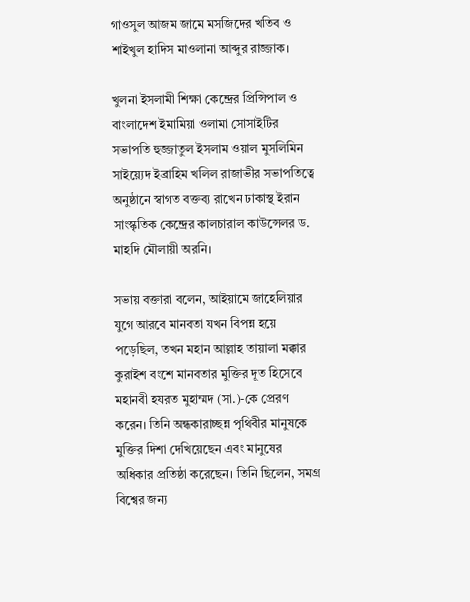গাওসুল আজম জামে মসজিদের খতিব ও শাইখুল হাদিস মাওলানা আব্দুর রাজ্জাক।

খুলনা ইসলামী শিক্ষা কেন্দ্রের প্রিন্সিপাল ও বাংলাদেশ ইমামিয়া ওলামা সোসাইটির সভাপতি হুজ্জাতুল ইসলাম ওয়াল মুসলিমিন সাইয়্যেদ ইব্রাহিম খলিল রাজাভীর সভাপতিত্বে অনুষ্ঠানে স্বাগত বক্তব্য রাখেন ঢাকাস্থ ইরান সাংস্কৃতিক কেন্দ্রের কালচারাল কাউন্সেলর ড. মাহদি মৌলায়ী অরনি।

সভায় বক্তারা বলেন, আইয়ামে জাহেলিয়ার যুগে আরবে মানবতা যখন বিপন্ন হয়ে পড়েছিল, তখন মহান আল্লাহ তায়ালা মক্কার কুরাইশ বংশে মানবতার মুক্তির দূত হিসেবে মহানবী হযরত মুহাম্মদ (সা.)-কে প্রেরণ করেন। তিনি অন্ধকারাচ্ছন্ন পৃথিবীর মানুষকে মুক্তির দিশা দেখিয়েছেন এবং মানুষের অধিকার প্রতিষ্ঠা করেছেন। তিনি ছিলেন, সমগ্র বিশ্বের জন্য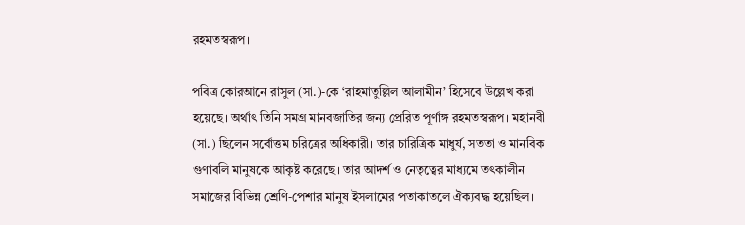রহমতস্বরূপ।

পবিত্র কোরআনে রাসুল (সা.)-কে ‘রাহমাতুল্লিল আলামীন’ হিসেবে উল্লেখ করা হয়েছে। অর্থাৎ তিনি সমগ্র মানবজাতির জন্য প্রেরিত পূর্ণাঙ্গ রহমতস্বরূপ। মহানবী (সা.) ছিলেন সর্বোত্তম চরিত্রের অধিকারী। তার চারিত্রিক মাধুর্য, সততা ও মানবিক গুণাবলি মানুষকে আকৃষ্ট করেছে। তার আদর্শ ও নেতৃত্বের মাধ্যমে তৎকালীন সমাজের বিভিন্ন শ্রেণি-পেশার মানুষ ইসলামের পতাকাতলে ঐক্যবদ্ধ হয়েছিল।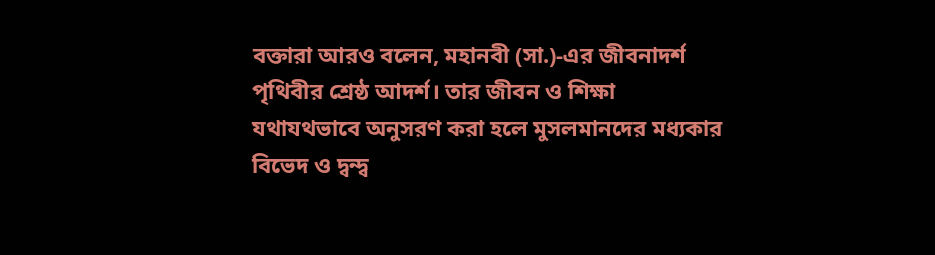বক্তারা আরও বলেন, মহানবী (সা.)-এর জীবনাদর্শ পৃথিবীর শ্রেষ্ঠ আদর্শ। তার জীবন ও শিক্ষা যথাযথভাবে অনুসরণ করা হলে মুসলমানদের মধ্যকার বিভেদ ও দ্বন্দ্ব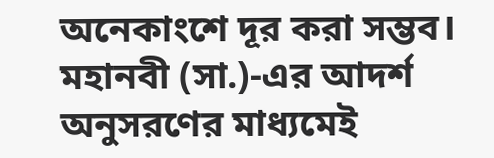অনেকাংশে দূর করা সম্ভব। মহানবী (সা.)-এর আদর্শ অনুসরণের মাধ্যমেই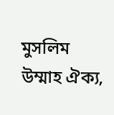মুসলিম উম্মাহ ঐক্য,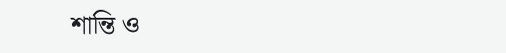শান্তি ও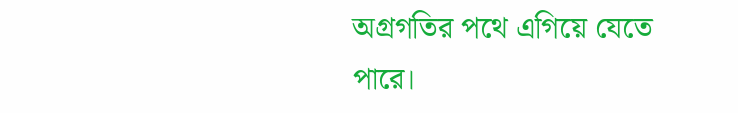অগ্রগতির পথে এগিয়ে যেতে পারে।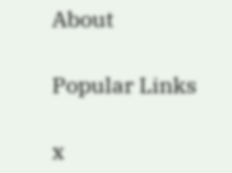About

Popular Links

x